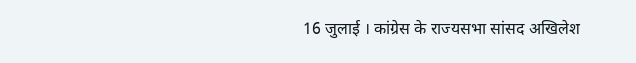16 जुलाई । कांग्रेस के राज्यसभा सांसद अखिलेश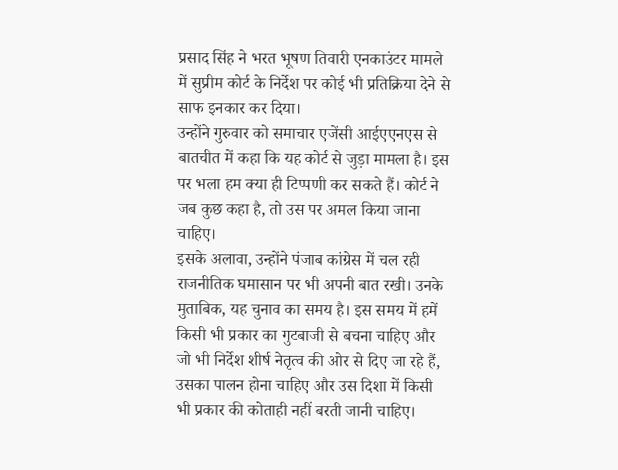प्रसाद सिंह ने भरत भूषण तिवारी एनकाउंटर मामले में सुप्रीम कोर्ट के निर्देश पर कोई भी प्रतिक्रिया देने से साफ इनकार कर दिया।
उन्होंने गुरुवार को समाचार एजेंसी आईएएनएस से बातचीत में कहा कि यह कोर्ट से जुड़ा मामला है। इस पर भला हम क्या ही टिप्पणी कर सकते हैं। कोर्ट ने जब कुछ कहा है, तो उस पर अमल किया जाना चाहिए।
इसके अलावा, उन्होंने पंजाब कांग्रेस में चल रही राजनीतिक घमासान पर भी अपनी बात रखी। उनके मुताबिक, यह चुनाव का समय है। इस समय में हमें किसी भी प्रकार का गुटबाजी से बचना चाहिए और जो भी निर्देश शीर्ष नेतृत्व की ओर से दिए जा रहे हैं, उसका पालन होना चाहिए और उस दिशा में किसी भी प्रकार की कोताही नहीं बरती जानी चाहिए।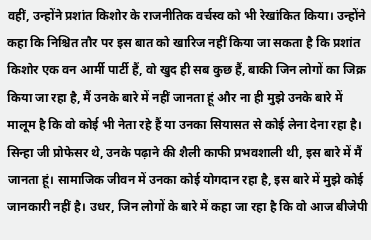वहीं, उन्होंने प्रशांत किशोर के राजनीतिक वर्चस्व को भी रेखांकित किया। उन्होंने कहा कि निश्चित तौर पर इस बात को खारिज नहीं किया जा सकता है कि प्रशांत किशोर एक वन आर्मी पार्टी हैं, वो खुद ही सब कुछ हैं, बाकी जिन लोगों का जिक्र किया जा रहा है, मैं उनके बारे में नहीं जानता हूं और ना ही मुझे उनके बारे में मालूम है कि वो कोई भी नेता रहे हैं या उनका सियासत से कोई लेना देना रहा है। सिन्हा जी प्रोफेसर थे, उनके पढ़ाने की शैली काफी प्रभवशाली थी, इस बारे में मैं जानता हूं। सामाजिक जीवन में उनका कोई योगदान रहा है, इस बारे में मुझे कोई जानकारी नहीं है। उधर, जिन लोगों के बारे में कहा जा रहा है कि वो आज बीजेपी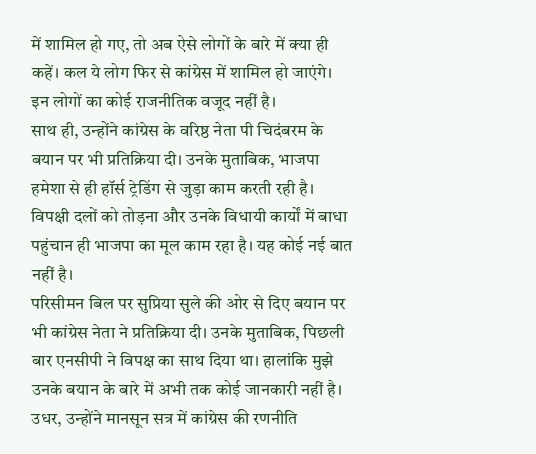में शामिल हो गए, तो अब ऐसे लोगों के बारे में क्या ही कहें। कल ये लोग फिर से कांग्रेस में शामिल हो जाएंगे। इन लोगों का कोई राजनीतिक वजूद नहीं है।
साथ ही, उन्होंने कांग्रेस के वरिष्ठ नेता पी चिदंबरम के बयान पर भी प्रतिक्रिया दी। उनके मुताबिक, भाजपा हमेशा से ही हॉर्स ट्रेडिंग से जुड़ा काम करती रही है। विपक्षी दलों को तोड़ना और उनके विधायी कार्यों में बाधा पहुंचान ही भाजपा का मूल काम रहा है। यह कोई नई बात नहीं है।
परिसीमन बिल पर सुप्रिया सुले की ओर से दिए बयान पर भी कांग्रेस नेता ने प्रतिक्रिया दी। उनके मुताबिक, पिछली बार एनसीपी ने विपक्ष का साथ दिया था। हालांकि मुझे उनके बयान के बारे में अभी तक कोई जानकारी नहीं है।
उधर, उन्होंने मानसून सत्र में कांग्रेस की रणनीति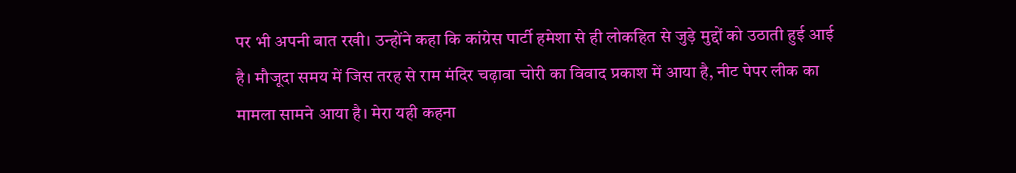पर भी अपनी बात रखी। उन्होंने कहा कि कांग्रेस पार्टी हमेशा से ही लोकहित से जुड़े मुद्दों को उठाती हुई आई है। मौजूदा समय में जिस तरह से राम मंदिर चढ़ावा चोरी का विवाद प्रकाश में आया है, नीट पेपर लीक का मामला सामने आया है। मेरा यही कहना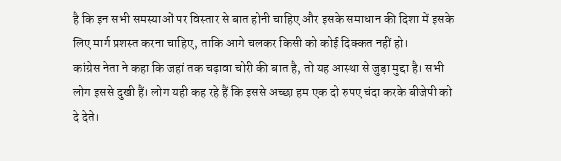है कि इन सभी समस्याओं पर विस्तार से बात होनी चाहिए और इसके समाधान की दिशा में इसके लिए मार्ग प्रशस्त करना चाहिए, ताकि आगे चलकर किसी को कोई दिक्कत नहीं हो।
कांग्रेस नेता ने कहा कि जहां तक चढ़ावा चोरी की बात है, तो यह आस्था से जुड़ा मुद्दा है। सभी लोग इससे दुखी हैं। लोग यही कह रहे हैं कि इससे अच्छा हम एक दो रुपए चंदा करके बीजेपी को दे देते।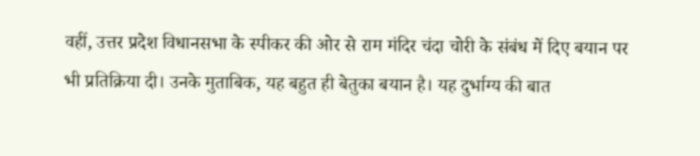वहीं, उत्तर प्रदेश विधानसभा के स्पीकर की ओर से राम मंदिर चंदा चोरी के संबंध में दिए बयान पर भी प्रतिक्रिया दी। उनके मुताबिक, यह बहुत ही बेतुका बयान है। यह दुर्भाग्य की बात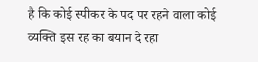है कि कोई स्पीकर के पद पर रहने वाला कोई व्यक्ति इस रह का बयान दे रहा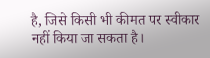है, जिसे किसी भी कीमत पर स्वीकार नहीं किया जा सकता है।